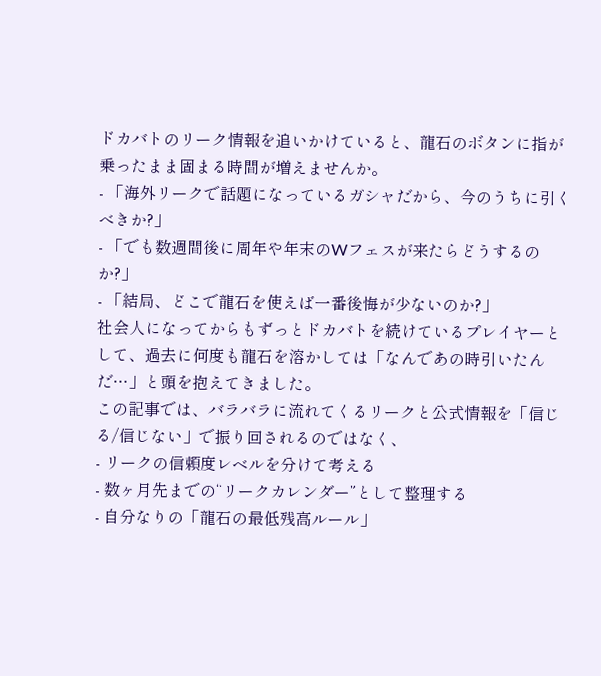ドカバトのリーク情報を追いかけていると、龍石のボタンに指が乗ったまま固まる時間が増えませんか。
- 「海外リークで話題になっているガシャだから、今のうちに引くべきか?」
- 「でも数週間後に周年や年末のWフェスが来たらどうするのか?」
- 「結局、どこで龍石を使えば一番後悔が少ないのか?」
社会人になってからもずっとドカバトを続けているプレイヤーとして、過去に何度も龍石を溶かしては「なんであの時引いたんだ…」と頭を抱えてきました。
この記事では、バラバラに流れてくるリークと公式情報を「信じる/信じない」で振り回されるのではなく、
- リークの信頼度レベルを分けて考える
- 数ヶ月先までの“リークカレンダー”として整理する
- 自分なりの「龍石の最低残高ルール」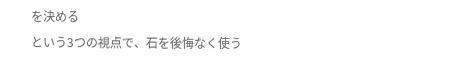を決める
という3つの視点で、石を後悔なく使う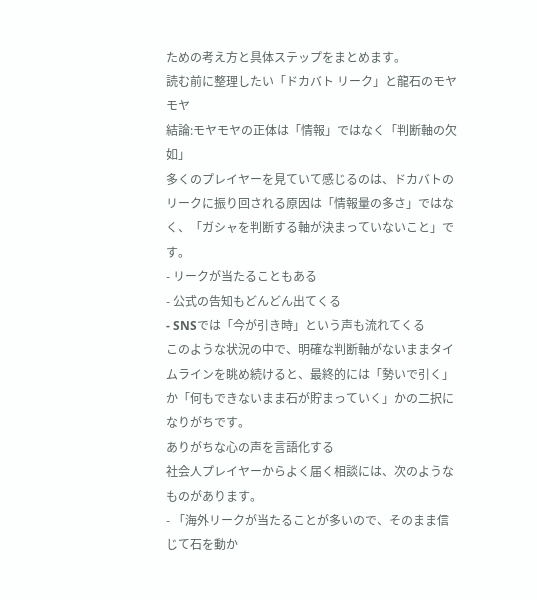ための考え方と具体ステップをまとめます。
読む前に整理したい「ドカバト リーク」と龍石のモヤモヤ
結論:モヤモヤの正体は「情報」ではなく「判断軸の欠如」
多くのプレイヤーを見ていて感じるのは、ドカバトのリークに振り回される原因は「情報量の多さ」ではなく、「ガシャを判断する軸が決まっていないこと」です。
- リークが当たることもある
- 公式の告知もどんどん出てくる
- SNSでは「今が引き時」という声も流れてくる
このような状況の中で、明確な判断軸がないままタイムラインを眺め続けると、最終的には「勢いで引く」か「何もできないまま石が貯まっていく」かの二択になりがちです。
ありがちな心の声を言語化する
社会人プレイヤーからよく届く相談には、次のようなものがあります。
- 「海外リークが当たることが多いので、そのまま信じて石を動か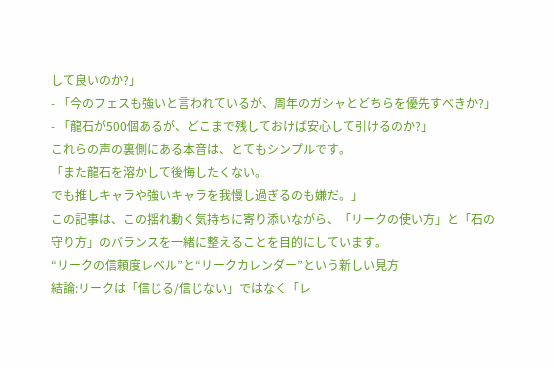して良いのか?」
- 「今のフェスも強いと言われているが、周年のガシャとどちらを優先すべきか?」
- 「龍石が500個あるが、どこまで残しておけば安心して引けるのか?」
これらの声の裏側にある本音は、とてもシンプルです。
「また龍石を溶かして後悔したくない。
でも推しキャラや強いキャラを我慢し過ぎるのも嫌だ。」
この記事は、この揺れ動く気持ちに寄り添いながら、「リークの使い方」と「石の守り方」のバランスを一緒に整えることを目的にしています。
“リークの信頼度レベル”と“リークカレンダー”という新しい見方
結論:リークは「信じる/信じない」ではなく「レ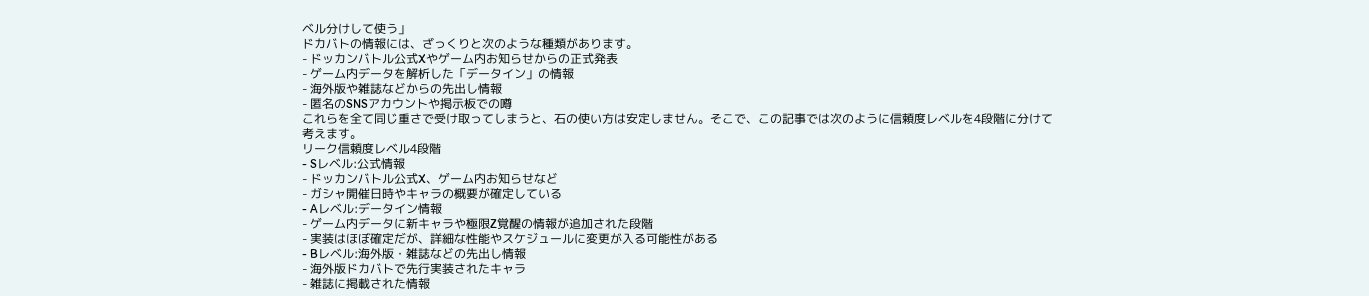ベル分けして使う」
ドカバトの情報には、ざっくりと次のような種類があります。
- ドッカンバトル公式Xやゲーム内お知らせからの正式発表
- ゲーム内データを解析した「データイン」の情報
- 海外版や雑誌などからの先出し情報
- 匿名のSNSアカウントや掲示板での噂
これらを全て同じ重さで受け取ってしまうと、石の使い方は安定しません。そこで、この記事では次のように信頼度レベルを4段階に分けて考えます。
リーク信頼度レベル4段階
- Sレベル:公式情報
- ドッカンバトル公式X、ゲーム内お知らせなど
- ガシャ開催日時やキャラの概要が確定している
- Aレベル:データイン情報
- ゲーム内データに新キャラや極限Z覚醒の情報が追加された段階
- 実装はほぼ確定だが、詳細な性能やスケジュールに変更が入る可能性がある
- Bレベル:海外版・雑誌などの先出し情報
- 海外版ドカバトで先行実装されたキャラ
- 雑誌に掲載された情報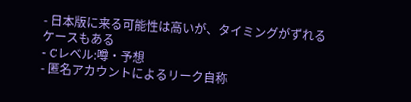- 日本版に来る可能性は高いが、タイミングがずれるケースもある
- Cレベル:噂・予想
- 匿名アカウントによるリーク自称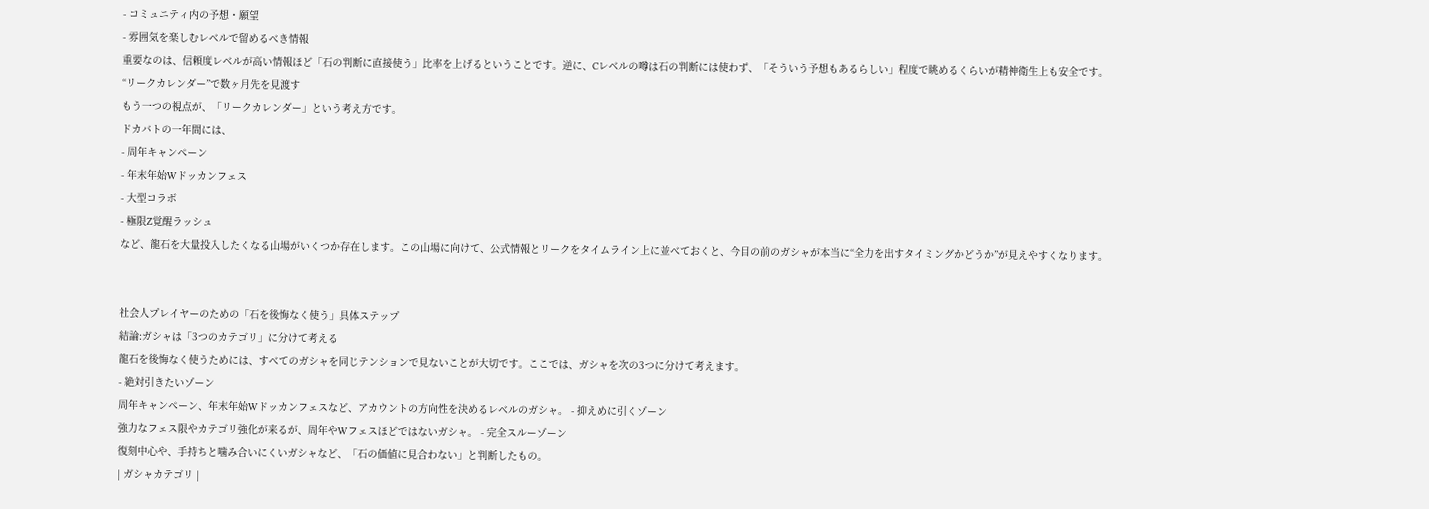- コミュニティ内の予想・願望
- 雰囲気を楽しむレベルで留めるべき情報
重要なのは、信頼度レベルが高い情報ほど「石の判断に直接使う」比率を上げるということです。逆に、Cレベルの噂は石の判断には使わず、「そういう予想もあるらしい」程度で眺めるくらいが精神衛生上も安全です。
“リークカレンダー”で数ヶ月先を見渡す
もう一つの視点が、「リークカレンダー」という考え方です。
ドカバトの一年間には、
- 周年キャンペーン
- 年末年始Wドッカンフェス
- 大型コラボ
- 極限Z覚醒ラッシュ
など、龍石を大量投入したくなる山場がいくつか存在します。この山場に向けて、公式情報とリークをタイムライン上に並べておくと、今目の前のガシャが本当に“全力を出すタイミングかどうか”が見えやすくなります。


社会人プレイヤーのための「石を後悔なく使う」具体ステップ
結論:ガシャは「3つのカテゴリ」に分けて考える
龍石を後悔なく使うためには、すべてのガシャを同じテンションで見ないことが大切です。ここでは、ガシャを次の3つに分けて考えます。
- 絶対引きたいゾーン
周年キャンペーン、年末年始Wドッカンフェスなど、アカウントの方向性を決めるレベルのガシャ。 - 抑えめに引くゾーン
強力なフェス限やカテゴリ強化が来るが、周年やWフェスほどではないガシャ。 - 完全スルーゾーン
復刻中心や、手持ちと噛み合いにくいガシャなど、「石の価値に見合わない」と判断したもの。
| ガシャカテゴリ |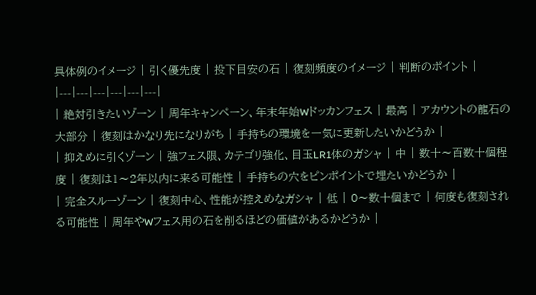具体例のイメージ | 引く優先度 | 投下目安の石 | 復刻頻度のイメージ | 判断のポイント |
|---|---|---|---|---|---|
| 絶対引きたいゾーン | 周年キャンペーン、年末年始Wドッカンフェス | 最高 | アカウントの龍石の大部分 | 復刻はかなり先になりがち | 手持ちの環境を一気に更新したいかどうか |
| 抑えめに引くゾーン | 強フェス限、カテゴリ強化、目玉LR1体のガシャ | 中 | 数十〜百数十個程度 | 復刻は1〜2年以内に来る可能性 | 手持ちの穴をピンポイントで埋たいかどうか |
| 完全スルーゾーン | 復刻中心、性能が控えめなガシャ | 低 | 0〜数十個まで | 何度も復刻される可能性 | 周年やWフェス用の石を削るほどの価値があるかどうか |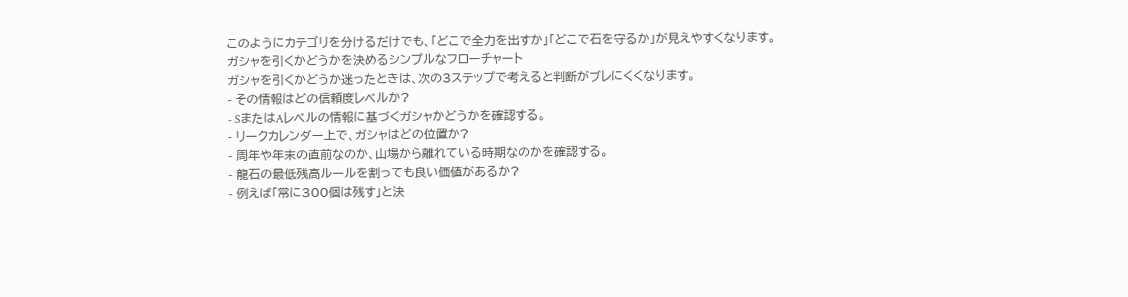このようにカテゴリを分けるだけでも、「どこで全力を出すか」「どこで石を守るか」が見えやすくなります。
ガシャを引くかどうかを決めるシンプルなフローチャート
ガシャを引くかどうか迷ったときは、次の3ステップで考えると判断がブレにくくなります。
- その情報はどの信頼度レベルか?
- SまたはAレベルの情報に基づくガシャかどうかを確認する。
- リークカレンダー上で、ガシャはどの位置か?
- 周年や年末の直前なのか、山場から離れている時期なのかを確認する。
- 龍石の最低残高ルールを割っても良い価値があるか?
- 例えば「常に300個は残す」と決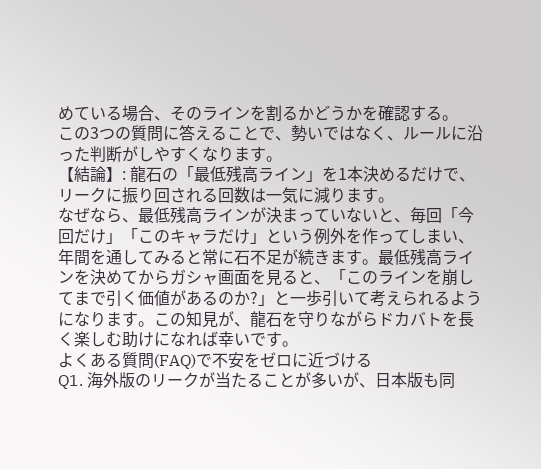めている場合、そのラインを割るかどうかを確認する。
この3つの質問に答えることで、勢いではなく、ルールに沿った判断がしやすくなります。
【結論】: 龍石の「最低残高ライン」を1本決めるだけで、リークに振り回される回数は一気に減ります。
なぜなら、最低残高ラインが決まっていないと、毎回「今回だけ」「このキャラだけ」という例外を作ってしまい、年間を通してみると常に石不足が続きます。最低残高ラインを決めてからガシャ画面を見ると、「このラインを崩してまで引く価値があるのか?」と一歩引いて考えられるようになります。この知見が、龍石を守りながらドカバトを長く楽しむ助けになれば幸いです。
よくある質問(FAQ)で不安をゼロに近づける
Q1. 海外版のリークが当たることが多いが、日本版も同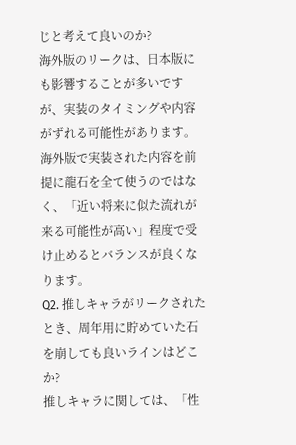じと考えて良いのか?
海外版のリークは、日本版にも影響することが多いですが、実装のタイミングや内容がずれる可能性があります。海外版で実装された内容を前提に龍石を全て使うのではなく、「近い将来に似た流れが来る可能性が高い」程度で受け止めるとバランスが良くなります。
Q2. 推しキャラがリークされたとき、周年用に貯めていた石を崩しても良いラインはどこか?
推しキャラに関しては、「性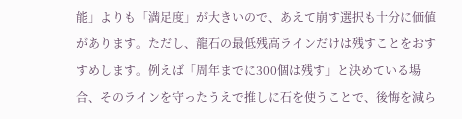能」よりも「満足度」が大きいので、あえて崩す選択も十分に価値があります。ただし、龍石の最低残高ラインだけは残すことをおすすめします。例えば「周年までに300個は残す」と決めている場合、そのラインを守ったうえで推しに石を使うことで、後悔を減ら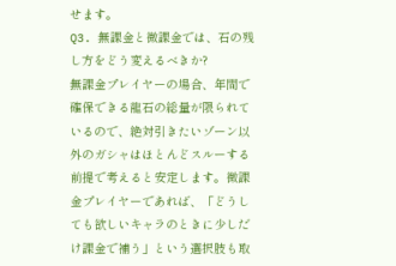せます。
Q3. 無課金と微課金では、石の残し方をどう変えるべきか?
無課金プレイヤーの場合、年間で確保できる龍石の総量が限られているので、絶対引きたいゾーン以外のガシャはほとんどスルーする前提で考えると安定します。微課金プレイヤーであれば、「どうしても欲しいキャラのときに少しだけ課金で補う」という選択肢も取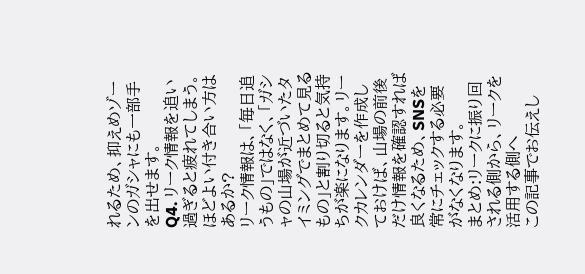れるため、抑えめゾーンのガシャにも一部手を出せます。
Q4. リーク情報を追い過ぎると疲れてしまう。ほどよい付き合い方はあるか?
リーク情報は、「毎日追うもの」ではなく、「ガシャの山場が近づいたタイミングでまとめて見るもの」と割り切ると気持ちが楽になります。リークカレンダーを作成しておけば、山場の前後だけ情報を確認すれば良くなるため、SNSを常にチェックする必要がなくなります。
まとめ:リークに振り回される側から、リークを活用する側へ
この記事でお伝えし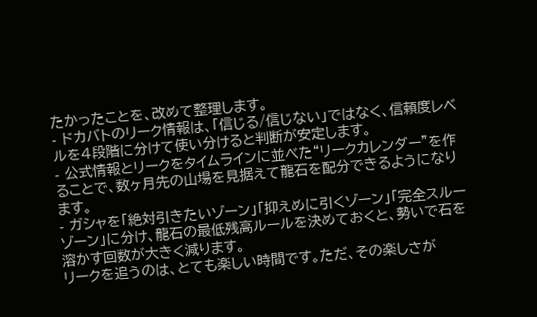たかったことを、改めて整理します。
- ドカバトのリーク情報は、「信じる/信じない」ではなく、信頼度レベルを4段階に分けて使い分けると判断が安定します。
- 公式情報とリークをタイムラインに並べた“リークカレンダー”を作ることで、数ヶ月先の山場を見据えて龍石を配分できるようになります。
- ガシャを「絶対引きたいゾーン」「抑えめに引くゾーン」「完全スルーゾーン」に分け、龍石の最低残高ルールを決めておくと、勢いで石を溶かす回数が大きく減ります。
リークを追うのは、とても楽しい時間です。ただ、その楽しさが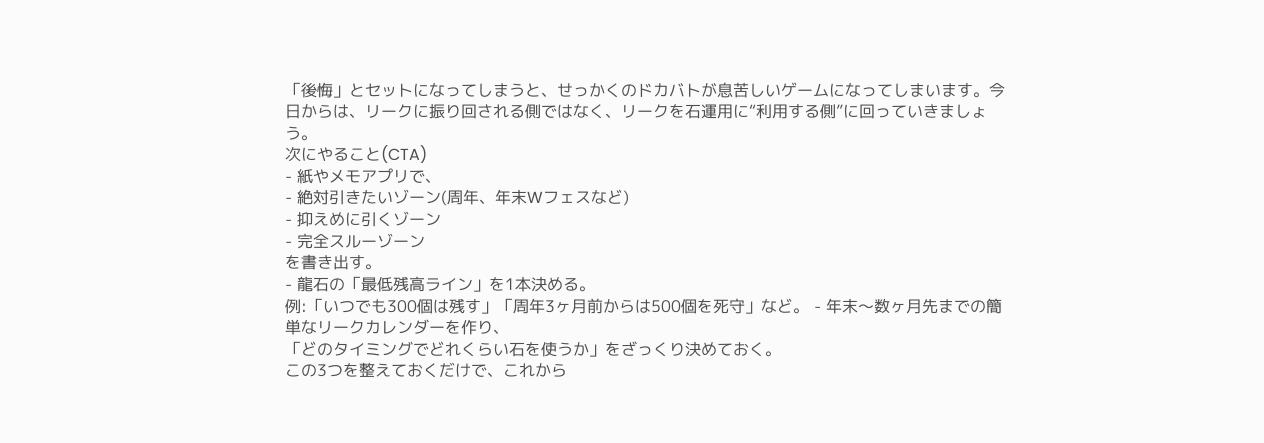「後悔」とセットになってしまうと、せっかくのドカバトが息苦しいゲームになってしまいます。今日からは、リークに振り回される側ではなく、リークを石運用に“利用する側”に回っていきましょう。
次にやること(CTA)
- 紙やメモアプリで、
- 絶対引きたいゾーン(周年、年末Wフェスなど)
- 抑えめに引くゾーン
- 完全スルーゾーン
を書き出す。
- 龍石の「最低残高ライン」を1本決める。
例:「いつでも300個は残す」「周年3ヶ月前からは500個を死守」など。 - 年末〜数ヶ月先までの簡単なリークカレンダーを作り、
「どのタイミングでどれくらい石を使うか」をざっくり決めておく。
この3つを整えておくだけで、これから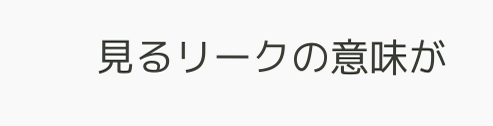見るリークの意味が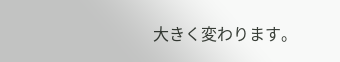大きく変わります。